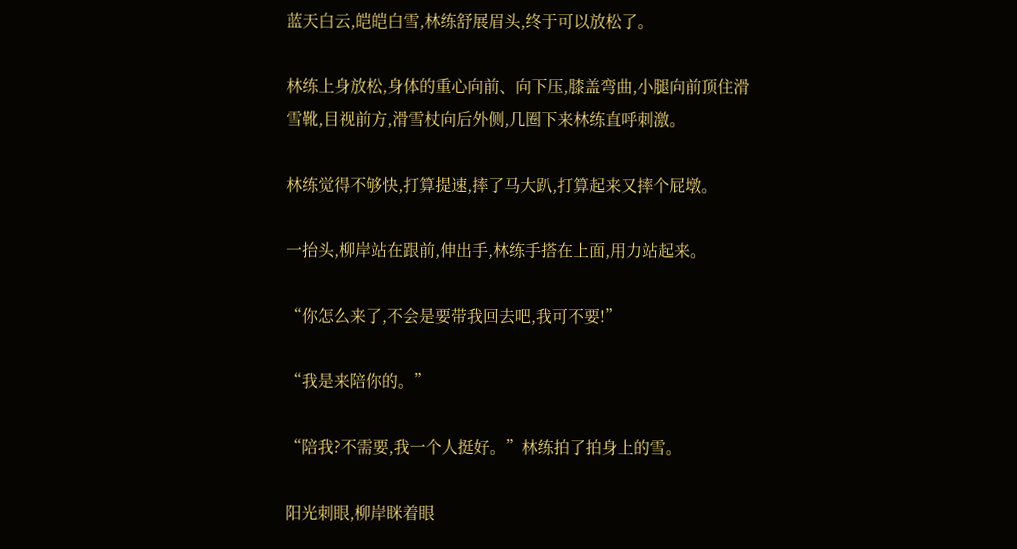蓝天白云,皑皑白雪,林练舒展眉头,终于可以放松了。

林练上身放松,身体的重心向前、向下压,膝盖弯曲,小腿向前顶住滑雪靴,目视前方,滑雪杖向后外侧,几圈下来林练直呼刺激。

林练觉得不够快,打算提速,摔了马大趴,打算起来又摔个屁墩。

一抬头,柳岸站在跟前,伸出手,林练手搭在上面,用力站起来。

“你怎么来了,不会是要带我回去吧,我可不要!”

“我是来陪你的。”

“陪我?不需要,我一个人挺好。”林练拍了拍身上的雪。

阳光刺眼,柳岸眯着眼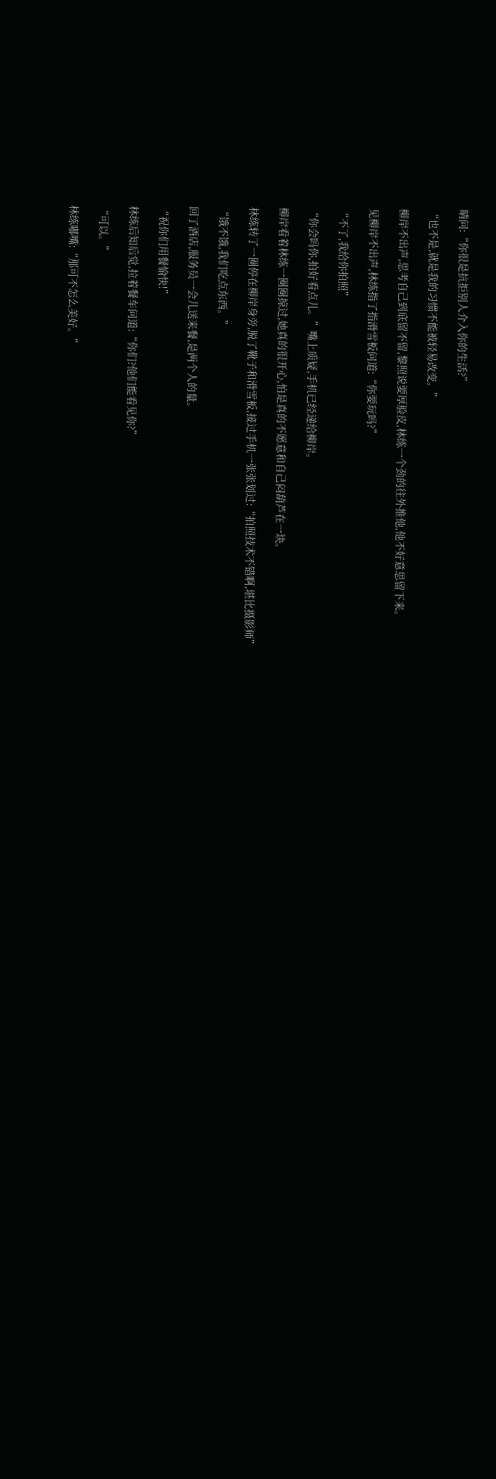睛问:“你很是抗拒别人介入你的生活?”

“也不是,就是我的习惯不能被轻易改变。”

柳岸不出声,思考自己到底留不留,黎照说要厚脸皮,林练一个劲的往外推他,他不好意思留下来。

见柳岸不出声,林练指了指滑雪板问道:“你要玩吗?”

“不了,我给你拍照”

“你会吗你,拍好看点儿。”嘴上质疑,手机已经递给柳岸。

柳岸看着林练一圈圈掠过,她真的很开心,怕是真的不愿意和自己闷葫芦在一块。

林练转了一圈停在柳岸身旁,脱了靴子和滑雪板,接过手机一张张划过:“拍照技术不错啊,堪比摄影师”

“饿不饿,我们吃点东西。”

回了酒店,服务员一会儿送来餐,是两个人的量。

“祝你们用餐愉快!”

林练后知后觉,拉着餐车问道:“你们?他们能看见你?”

“可以。”

林练嘟嘴:“那可不怎么美好。”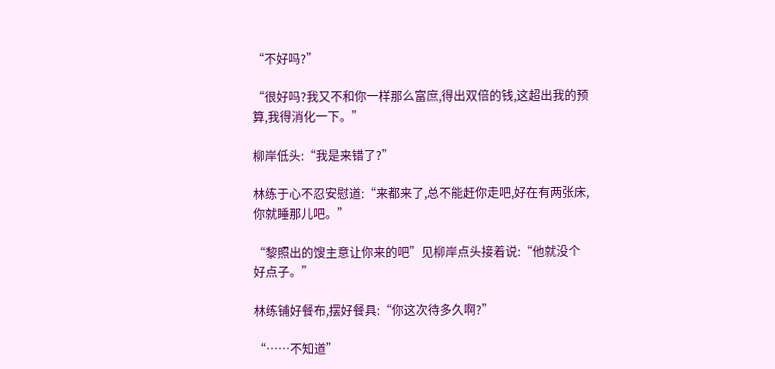“不好吗?”

“很好吗?我又不和你一样那么富庶,得出双倍的钱,这超出我的预算,我得消化一下。”

柳岸低头:“我是来错了?”

林练于心不忍安慰道:“来都来了,总不能赶你走吧,好在有两张床,你就睡那儿吧。”

“黎照出的馊主意让你来的吧”见柳岸点头接着说:“他就没个好点子。”

林练铺好餐布,摆好餐具:“你这次待多久啊?”

“……不知道”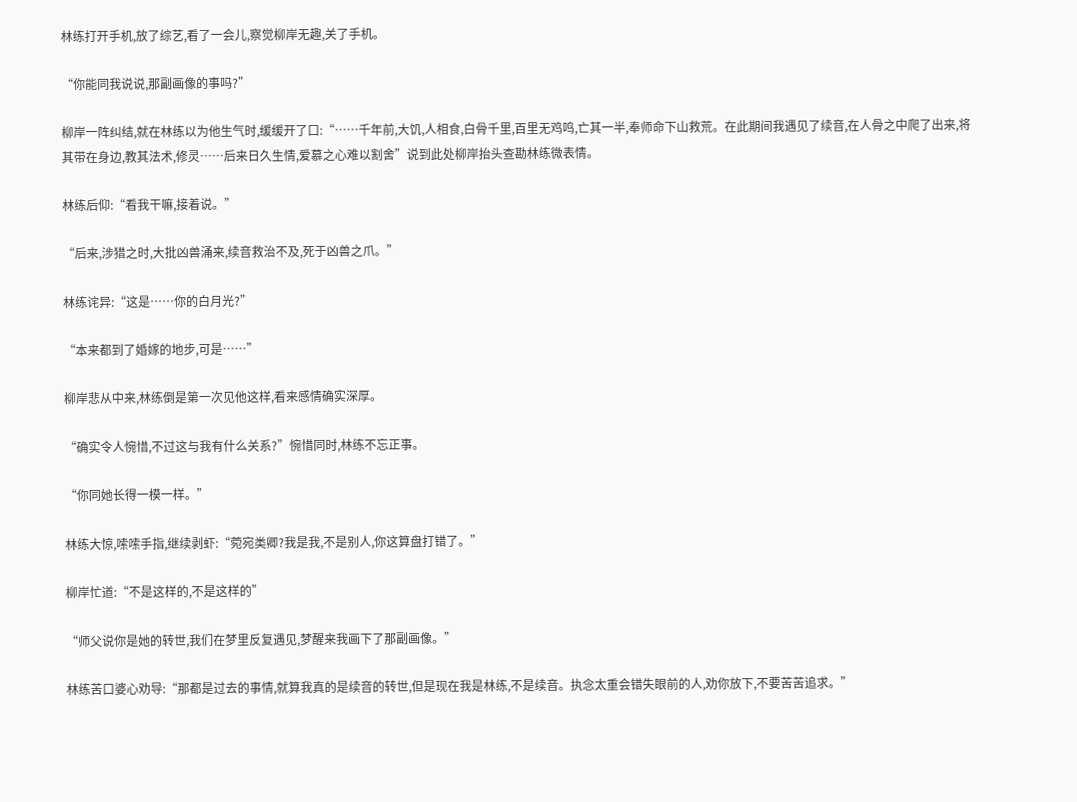林练打开手机,放了综艺,看了一会儿,察觉柳岸无趣,关了手机。

“你能同我说说,那副画像的事吗?”

柳岸一阵纠结,就在林练以为他生气时,缓缓开了口:“……千年前,大饥,人相食,白骨千里,百里无鸡鸣,亡其一半,奉师命下山救荒。在此期间我遇见了续音,在人骨之中爬了出来,将其带在身边,教其法术,修灵……后来日久生情,爱慕之心难以割舍”说到此处柳岸抬头查勘林练微表情。

林练后仰:“看我干嘛,接着说。”

“后来,涉猎之时,大批凶兽涌来,续音救治不及,死于凶兽之爪。”

林练诧异:“这是……你的白月光?”

“本来都到了婚嫁的地步,可是……”

柳岸悲从中来,林练倒是第一次见他这样,看来感情确实深厚。

“确实令人惋惜,不过这与我有什么关系?”惋惜同时,林练不忘正事。

“你同她长得一模一样。”

林练大惊,嗦嗦手指,继续剥虾:“菀宛类卿?我是我,不是别人,你这算盘打错了。”

柳岸忙道:“不是这样的,不是这样的”

“师父说你是她的转世,我们在梦里反复遇见,梦醒来我画下了那副画像。”

林练苦口婆心劝导:“那都是过去的事情,就算我真的是续音的转世,但是现在我是林练,不是续音。执念太重会错失眼前的人,劝你放下,不要苦苦追求。”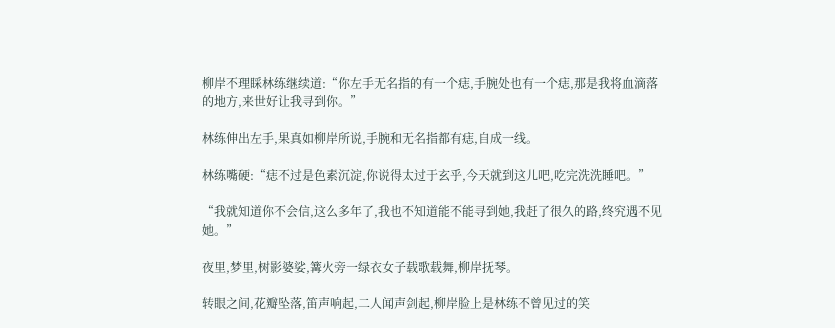柳岸不理睬林练继续道:“你左手无名指的有一个痣,手腕处也有一个痣,那是我将血滴落的地方,来世好让我寻到你。”

林练伸出左手,果真如柳岸所说,手腕和无名指都有痣,自成一线。

林练嘴硬:“痣不过是色素沉淀,你说得太过于玄乎,今天就到这儿吧,吃完洗洗睡吧。”

“我就知道你不会信,这么多年了,我也不知道能不能寻到她,我赶了很久的路,终究遇不见她。”

夜里,梦里,树影婆娑,篝火旁一绿衣女子载歌载舞,柳岸抚琴。

转眼之间,花瓣坠落,笛声响起,二人闻声剑起,柳岸脸上是林练不曾见过的笑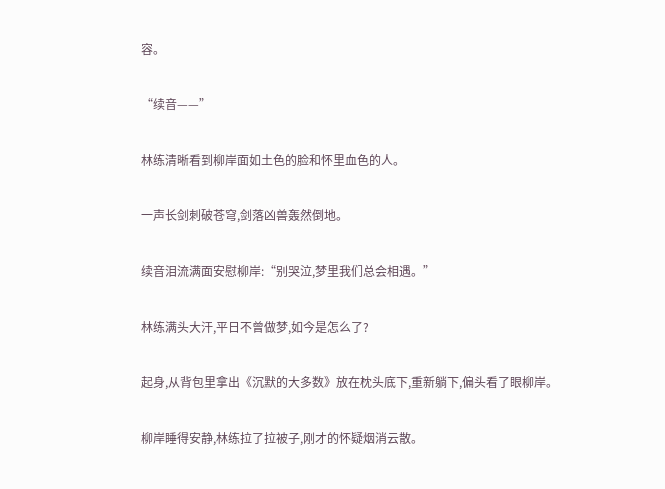容。

“续音——”

林练清晰看到柳岸面如土色的脸和怀里血色的人。

一声长剑刺破苍穹,剑落凶兽轰然倒地。

续音泪流满面安慰柳岸:“别哭泣,梦里我们总会相遇。”

林练满头大汗,平日不曾做梦,如今是怎么了?

起身,从背包里拿出《沉默的大多数》放在枕头底下,重新躺下,偏头看了眼柳岸。

柳岸睡得安静,林练拉了拉被子,刚才的怀疑烟消云散。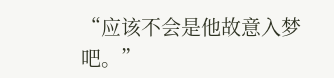“应该不会是他故意入梦吧。”